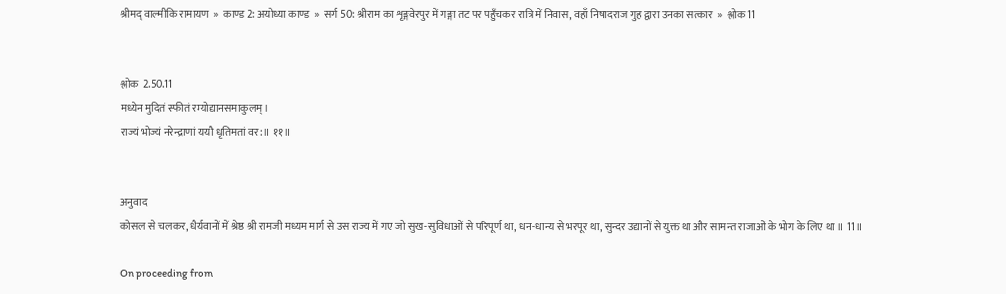श्रीमद् वाल्मीकि रामायण  »  काण्ड 2: अयोध्या काण्ड  »  सर्ग 50: श्रीराम का शृङ्गवेरपुर में गङ्गा तट पर पहुँचकर रात्रि में निवास, वहाँ निषादराज गुह द्वारा उनका सत्कार  »  श्लोक 11


श्लोक  2.50.11
मध्येन मुदितं स्फीतं रम्योद्यानसमाकुलम्।
राज्यं भोज्यं नरेन्द्राणां ययौ धृतिमतां वर:॥ ११॥


अनुवाद
कोसल से चलकर, धैर्यवानों में श्रेष्ठ श्री रामजी मध्यम मार्ग से उस राज्य में गए जो सुख-सुविधाओं से परिपूर्ण था, धन-धान्य से भरपूर था, सुन्दर उद्यानों से युक्त था और सामन्त राजाओं के भोग के लिए था ॥ 11॥

On proceeding from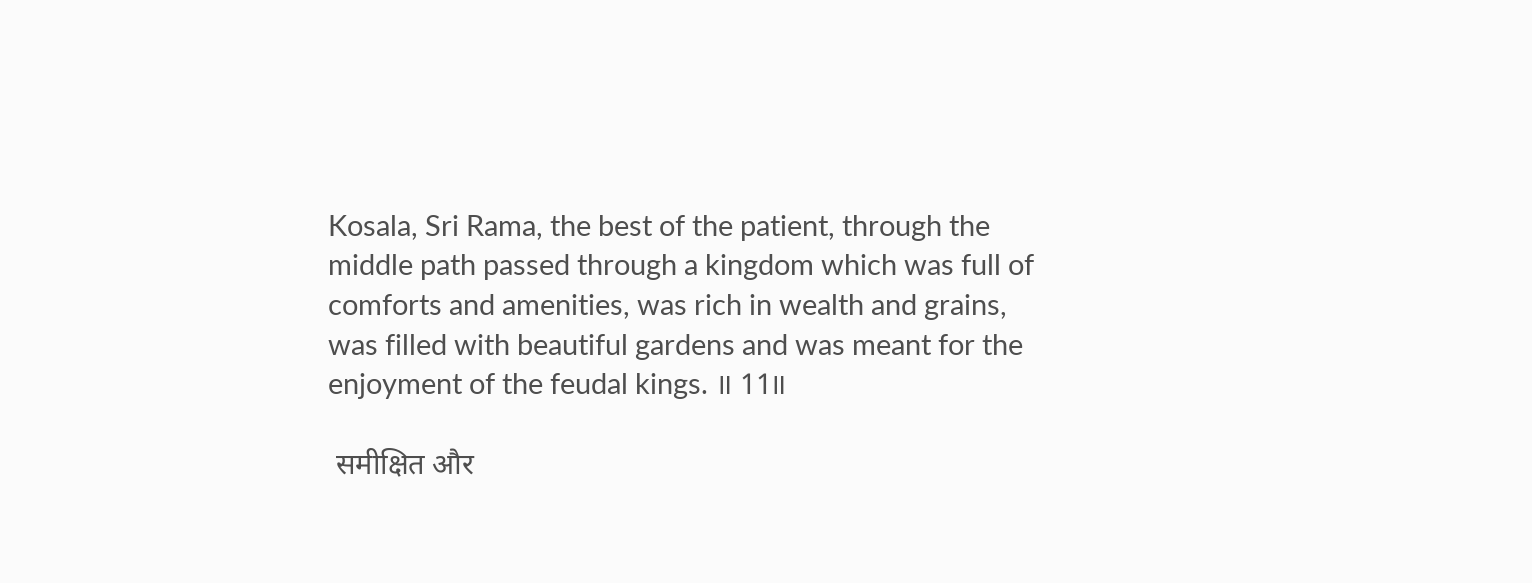Kosala, Sri Rama, the best of the patient, through the middle path passed through a kingdom which was full of comforts and amenities, was rich in wealth and grains, was filled with beautiful gardens and was meant for the enjoyment of the feudal kings. ॥ 11॥

 समीक्षित और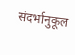संदर्भानुकूल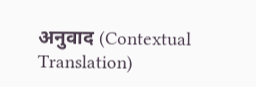अनुवाद (Contextual Translation)